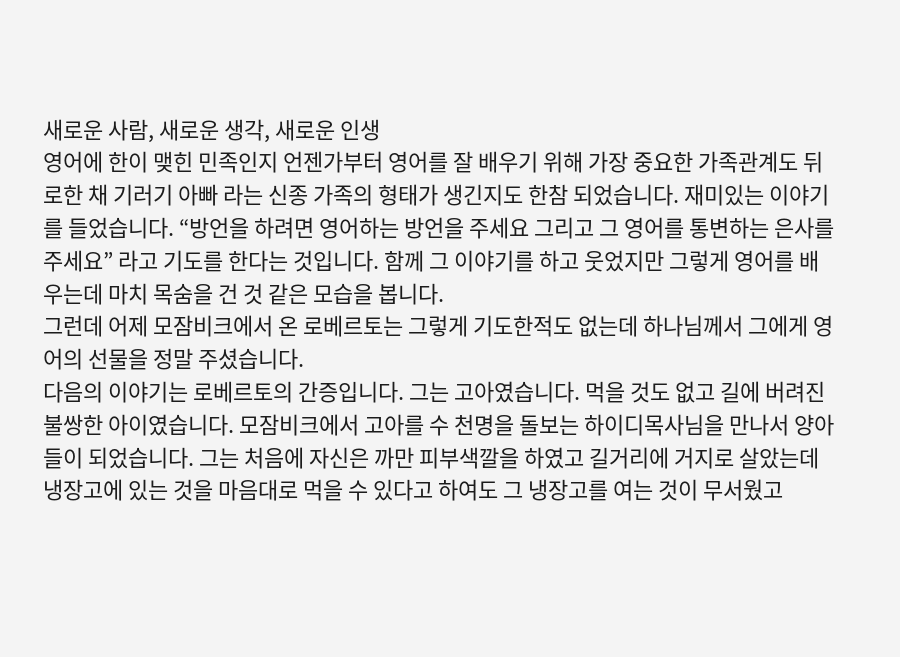새로운 사람, 새로운 생각, 새로운 인생
영어에 한이 맺힌 민족인지 언젠가부터 영어를 잘 배우기 위해 가장 중요한 가족관계도 뒤로한 채 기러기 아빠 라는 신종 가족의 형태가 생긴지도 한참 되었습니다. 재미있는 이야기를 들었습니다. “방언을 하려면 영어하는 방언을 주세요 그리고 그 영어를 통변하는 은사를 주세요” 라고 기도를 한다는 것입니다. 함께 그 이야기를 하고 웃었지만 그렇게 영어를 배우는데 마치 목숨을 건 것 같은 모습을 봅니다.
그런데 어제 모잠비크에서 온 로베르토는 그렇게 기도한적도 없는데 하나님께서 그에게 영어의 선물을 정말 주셨습니다.
다음의 이야기는 로베르토의 간증입니다. 그는 고아였습니다. 먹을 것도 없고 길에 버려진 불쌍한 아이였습니다. 모잠비크에서 고아를 수 천명을 돌보는 하이디목사님을 만나서 양아들이 되었습니다. 그는 처음에 자신은 까만 피부색깔을 하였고 길거리에 거지로 살았는데 냉장고에 있는 것을 마음대로 먹을 수 있다고 하여도 그 냉장고를 여는 것이 무서웠고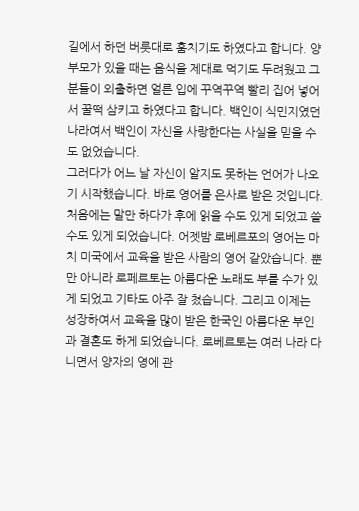길에서 하던 버릇대로 훔치기도 하였다고 합니다. 양부모가 있을 때는 음식을 제대로 먹기도 두려웠고 그분들이 외출하면 얼른 입에 꾸역꾸역 빨리 집어 넣어서 꿀떡 삼키고 하였다고 합니다. 백인이 식민지였던 나라여서 백인이 자신을 사랑한다는 사실을 믿을 수도 없었습니다.
그러다가 어느 날 자신이 알지도 못하는 언어가 나오기 시작했습니다. 바로 영어를 은사로 받은 것입니다. 처음에는 말만 하다가 후에 읽을 수도 있게 되었고 쓸 수도 있게 되었습니다. 어젯밤 로베르포의 영어는 마치 미국에서 교육을 받은 사람의 영어 같았습니다. 뿐만 아니라 로페르토는 아름다운 노래도 부를 수가 있게 되었고 기타도 아주 잘 쳤습니다. 그리고 이제는 성장하여서 교육을 많이 받은 한국인 아름다운 부인과 결혼도 하게 되었습니다. 로베르토는 여러 나라 다니면서 양자의 영에 관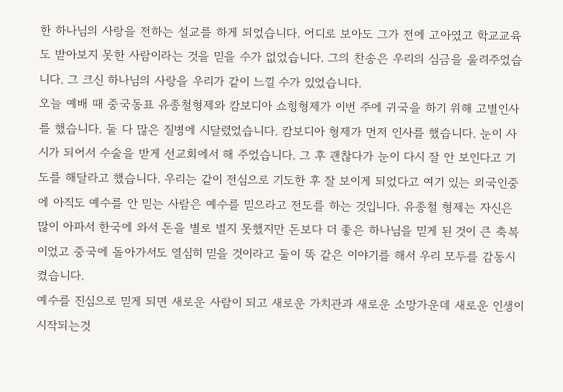한 하나님의 사랑을 전하는 설교를 하게 되었습니다. 어디로 보아도 그가 전에 고아였고 학교교육도 받아보지 못한 사람이라는 것을 믿을 수가 없었습니다. 그의 찬송은 우리의 심금을 울려주었습니다. 그 크신 하나님의 사랑을 우리가 같이 느낄 수가 있었습니다.
오늘 예배 때 중국동표 유종철형제와 캄보디아 쇼힝형제가 이번 주에 귀국을 하기 위해 고별인사를 했습니다. 둘 다 많은 질병에 시달렸었습니다. 캄보디아 형제가 먼저 인사를 했습니다. 눈이 사시가 되어서 수술을 받게 선교회에서 해 주었습니다. 그 후 괜찮다가 눈이 다시 잘 안 보인다고 기도를 해달라고 했습니다. 우리는 같이 전심으로 기도한 후 잘 보이게 되었다고 여기 있는 외국인중에 아직도 예수를 안 믿는 사람은 예수를 믿으라고 전도를 하는 것입니다. 유종철 형제는 자신은 많이 아파서 한국에 와서 돈을 별로 벌지 못했지만 돈보다 더 좋은 하나님을 믿게 된 것이 큰 축복이었고 중국에 돌아가서도 열심히 믿을 것이라고 둘이 똑 같은 이야기를 해서 우리 모두를 감동시켰습니다.
예수를 진심으로 믿게 되면 새로운 사람이 되고 새로운 가치관과 새로운 소망가운데 새로운 인생이 시작되는것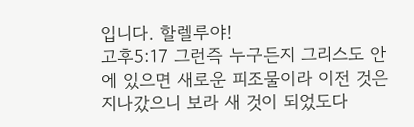입니다. 할렐루야!
고후5:17 그런즉 누구든지 그리스도 안에 있으면 새로운 피조물이라 이전 것은 지나갔으니 보라 새 것이 되었도다